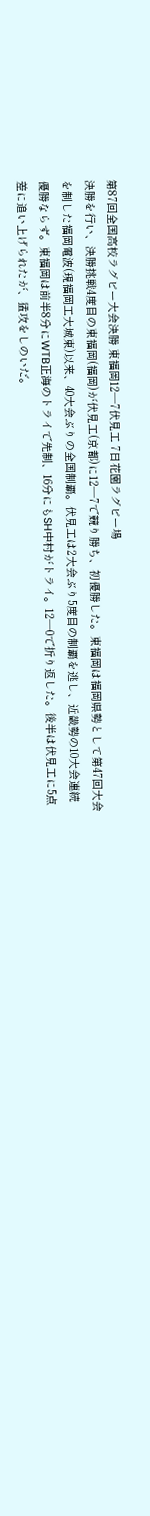第87回全国高校ラグビー大会決勝 東福岡12―7伏見工 7日花園ラグビー場
決勝を行い、決勝挑戦4度目の東福岡(福岡)が伏見工(京都)に12―7で競り勝ち、初優勝した。東福岡は福岡県勢として第47回大会を制した福岡電波(現福岡工大城東)以来、40大会ぶりの全国制覇。伏見工は2大会ぶり5度目の制覇を逃し、近畿勢の10大会連続優勝ならず。東福岡は前半8分にWTB正海のトライで先制、16分にもSH中村がトライ。12―0で折り返した。後半は伏見工に5点差に追い上げられたが、猛攻をしのいだ。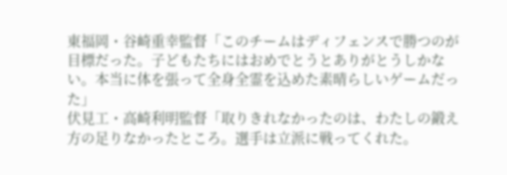東福岡・谷崎重幸監督「このチームはディフェンスで勝つのが目標だった。子どもたちにはおめでとうとありがとうしかない。本当に体を張って全身全霊を込めた素晴らしいゲームだった」
伏見工・高崎利明監督「取りきれなかったのは、わたしの鍛え方の足りなかったところ。選手は立派に戦ってくれた。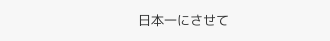日本一にさせて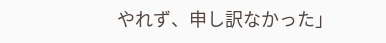やれず、申し訳なかった」